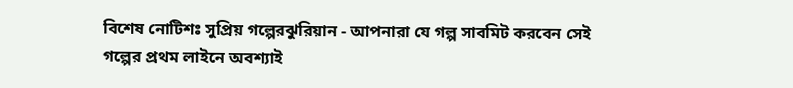বিশেষ নোটিশঃ সুপ্রিয় গল্পেরঝুরিয়ান - আপনারা যে গল্প সাবমিট করবেন সেই গল্পের প্রথম লাইনে অবশ্যাই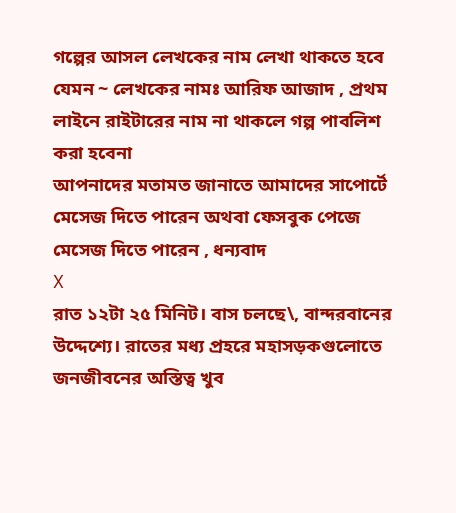গল্পের আসল লেখকের নাম লেখা থাকতে হবে যেমন ~ লেখকের নামঃ আরিফ আজাদ , প্রথম লাইনে রাইটারের নাম না থাকলে গল্প পাবলিশ করা হবেনা
আপনাদের মতামত জানাতে আমাদের সাপোর্টে মেসেজ দিতে পারেন অথবা ফেসবুক পেজে মেসেজ দিতে পারেন , ধন্যবাদ
X
রাত ১২টা ২৫ মিনিট। বাস চলছে\, বান্দরবানের উদ্দেশ্যে। রাতের মধ্য প্রহরে মহাসড়কগুলোতে জনজীবনের অস্তিত্ব খুব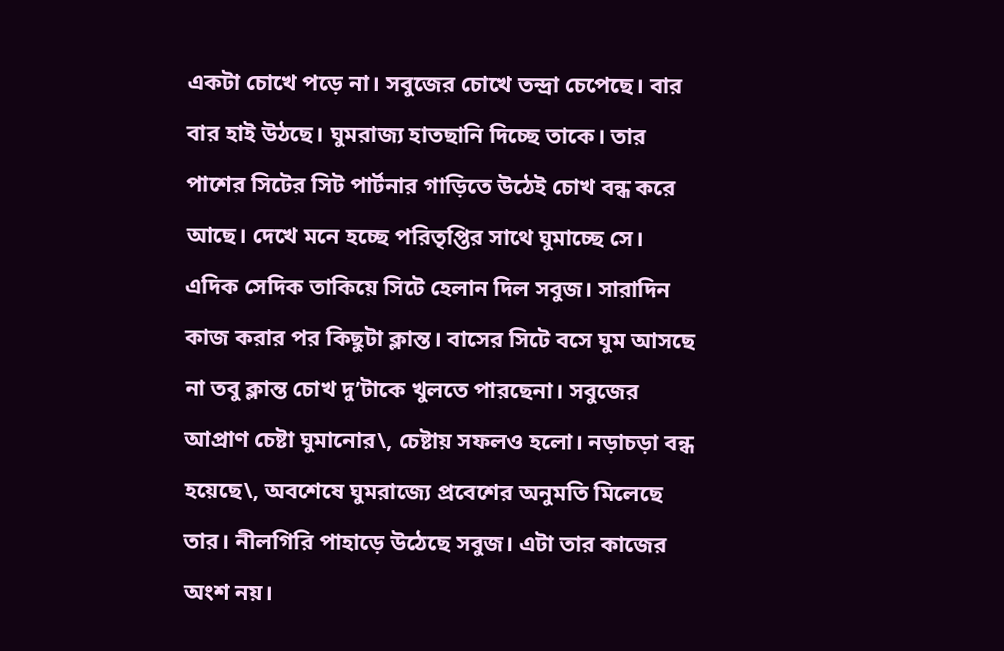একটা চোখে পড়ে না। সবুজের চোখে তন্দ্রা চেপেছে। বার বার হাই উঠছে। ঘুমরাজ্য হাতছানি দিচ্ছে তাকে। তার পাশের সিটের সিট পার্টনার গাড়িতে উঠেই চোখ বন্ধ করে আছে। দেখে মনে হচ্ছে পরিতৃপ্তির সাথে ঘুমাচ্ছে সে। এদিক সেদিক তাকিয়ে সিটে হেলান দিল সবুজ। সারাদিন কাজ করার পর কিছুটা ক্লান্ত। বাসের সিটে বসে ঘুম আসছে না তবু ক্লান্ত চোখ দু’টাকে খুলতে পারছেনা। সবুজের আপ্রাণ চেষ্টা ঘুমানোর\, চেষ্টায় সফলও হলো। নড়াচড়া বন্ধ হয়েছে\, অবশেষে ঘুমরাজ্যে প্রবেশের অনুমতি মিলেছে তার। নীলগিরি পাহাড়ে উঠেছে সবুজ। এটা তার কাজের অংশ নয়।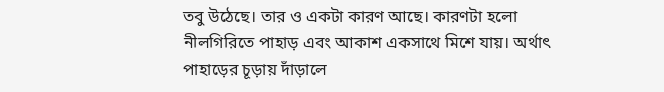তবু উঠেছে। তার ও একটা কারণ আছে। কারণটা হলো নীলগিরিতে পাহাড় এবং আকাশ একসাথে মিশে যায়। অর্থাৎ পাহাড়ের চূড়ায় দাঁড়ালে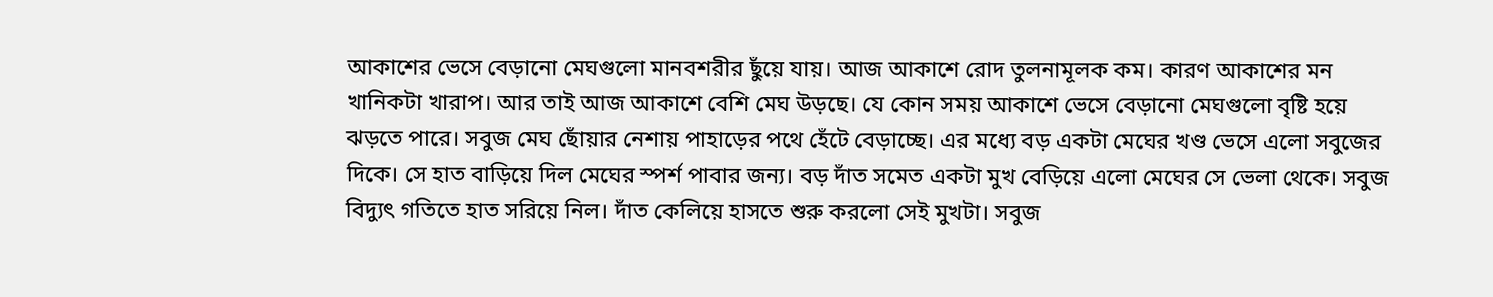আকাশের ভেসে বেড়ানো মেঘগুলো মানবশরীর ছুঁয়ে যায়। আজ আকাশে রোদ তুলনামূলক কম। কারণ আকাশের মন খানিকটা খারাপ। আর তাই আজ আকাশে বেশি মেঘ উড়ছে। যে কোন সময় আকাশে ভেসে বেড়ানো মেঘগুলো বৃষ্টি হয়ে ঝড়তে পারে। সবুজ মেঘ ছোঁয়ার নেশায় পাহাড়ের পথে হেঁটে বেড়াচ্ছে। এর মধ্যে বড় একটা মেঘের খণ্ড ভেসে এলো সবুজের দিকে। সে হাত বাড়িয়ে দিল মেঘের স্পর্শ পাবার জন্য। বড় দাঁত সমেত একটা মুখ বেড়িয়ে এলো মেঘের সে ভেলা থেকে। সবুজ বিদ্যুৎ গতিতে হাত সরিয়ে নিল। দাঁত কেলিয়ে হাসতে শুরু করলো সেই মুখটা। সবুজ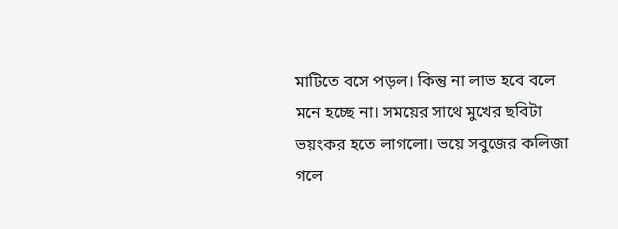মাটিতে বসে পড়ল। কিন্তু না লাভ হবে বলে মনে হচ্ছে না। সময়ের সাথে মুখের ছবিটা ভয়ংকর হতে লাগলো। ভয়ে সবুজের কলিজা গলে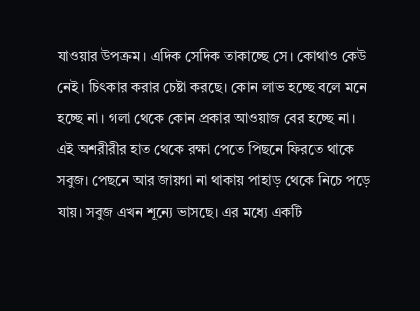যাওয়ার উপক্রম। এদিক সেদিক তাকাচ্ছে সে। কোথাও কেউ নেই। চিৎকার করার চেষ্টা করছে। কোন লাভ হচ্ছে বলে মনে হচ্ছে না। গলা থেকে কোন প্রকার আওয়াজ বের হচ্ছে না। এই অশরীরীর হাত থেকে রক্ষা পেতে পিছনে ফিরতে থাকে সবুজ। পেছনে আর জায়গা না থাকায় পাহাড় থেকে নিচে পড়ে যায়। সবুজ এখন শূন্যে ভাসছে। এর মধ্যে একটি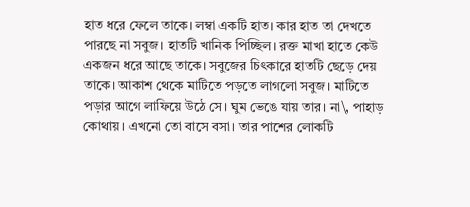হাত ধরে ফেলে তাকে। লম্বা একটি হাত। কার হাত তা দেখতে পারছে না সবুজ। হাতটি খানিক পিচ্ছিল। রক্ত মাখা হাতে কেউ একজন ধরে আছে তাকে। সবুজের চিৎকারে হাতটি ছেড়ে দেয় তাকে। আকাশ থেকে মাটিতে পড়তে লাগলো সবুজ। মাটিতে পড়ার আগে লাফিয়ে উঠে সে। ঘুম ভেঙে যায় তার। না\, পাহাড় কোথায়। এখনো তো বাসে বসা। তার পাশের লোকটি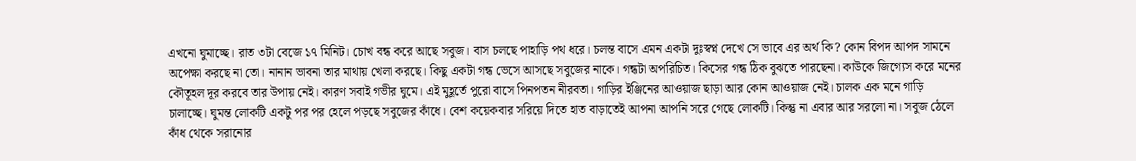এখনো ঘুমাচ্ছে। রাত ৩টা বেজে ১৭ মিনিট। চোখ বন্ধ করে আছে সবুজ। বাস চলছে পাহাড়ি পথ ধরে। চলন্ত বাসে এমন একটা দুঃস্বপ্ন দেখে সে ভাবে এর অর্থ কি? কোন বিপদ আপদ সামনে অপেক্ষা করছে না তো। নানান ভাবনা তার মাথায় খেলা করছে। কিছু একটা গন্ধ ভেসে আসছে সবুজের নাকে। গন্ধটা অপরিচিত। কিসের গন্ধ ঠিক বুঝতে পারছেনা। কাউকে জিগ্যেস করে মনের কৌতূহল দূর করবে তার উপায় নেই। কারণ সবাই গভীর ঘুমে। এই মুহূর্তে পুরো বাসে পিনপতন নীরবতা। গাড়ির ইঞ্জিনের আওয়াজ ছাড়া আর কোন আওয়াজ নেই। চালক এক মনে গাড়ি চালাচ্ছে। ঘুমন্ত লোকটি একটু পর পর হেলে পড়ছে সবুজের কাঁধে। বেশ কয়েকবার সরিয়ে দিতে হাত বাড়াতেই আপনা আপনি সরে গেছে লোকটি। কিন্তু না এবার আর সরলো না। সবুজ ঠেলে কাঁধ থেকে সরানোর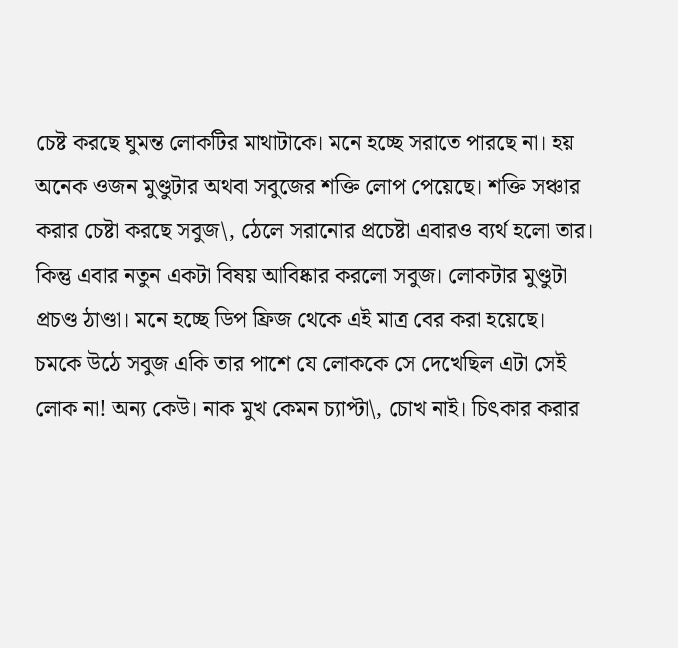চেষ্ট করছে ঘুমন্ত লোকটির মাথাটাকে। মনে হচ্ছে সরাতে পারছে না। হয় অনেক ওজন মুণ্ডুটার অথবা সবুজের শক্তি লোপ পেয়েছে। শক্তি সঞ্চার করার চেষ্টা করছে সবুজ\, ঠেলে সরানোর প্রচেষ্টা এবারও ব্যর্থ হলো তার। কিন্তু এবার নতুন একটা বিষয় আবিষ্কার করলো সবুজ। লোকটার মুণ্ডুটা প্রচণ্ড ঠাণ্ডা। মনে হচ্ছে ডিপ ফ্রিজ থেকে এই মাত্র বের করা হয়েছে। চমকে উঠে সবুজ একি তার পাশে যে লোককে সে দেখেছিল এটা সেই লোক না! অন্য কেউ। নাক মুখ কেমন চ্যাপ্টা\, চোখ নাই। চিৎকার করার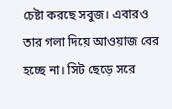চেষ্টা করছে সবুজ। এবারও তার গলা দিয়ে আওয়াজ বের হচ্ছে না। সিট ছেড়ে সরে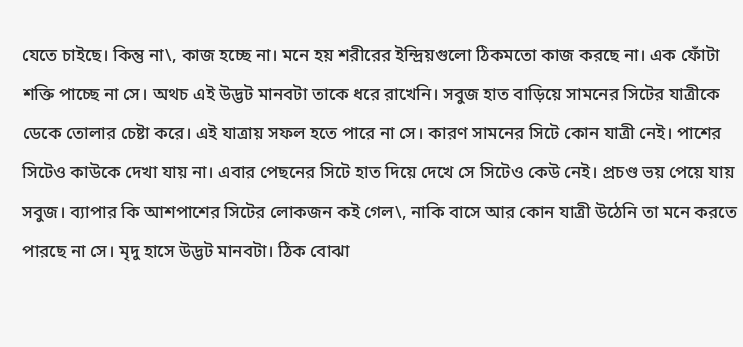যেতে চাইছে। কিন্তু না\, কাজ হচ্ছে না। মনে হয় শরীরের ইন্দ্রিয়গুলো ঠিকমতো কাজ করছে না। এক ফোঁটা শক্তি পাচ্ছে না সে। অথচ এই উদ্ভট মানবটা তাকে ধরে রাখেনি। সবুজ হাত বাড়িয়ে সামনের সিটের যাত্রীকে ডেকে তোলার চেষ্টা করে। এই যাত্রায় সফল হতে পারে না সে। কারণ সামনের সিটে কোন যাত্রী নেই। পাশের সিটেও কাউকে দেখা যায় না। এবার পেছনের সিটে হাত দিয়ে দেখে সে সিটেও কেউ নেই। প্রচণ্ড ভয় পেয়ে যায় সবুজ। ব্যাপার কি আশপাশের সিটের লোকজন কই গেল\, নাকি বাসে আর কোন যাত্রী উঠেনি তা মনে করতে পারছে না সে। মৃদু হাসে উদ্ভট মানবটা। ঠিক বোঝা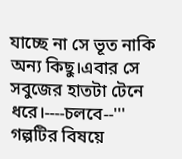যাচ্ছে না সে ভূত নাকি অন্য কিছু।এবার সে সবুজের হাতটা টেনে ধরে।----চলবে--'''
গল্পটির বিষয়ে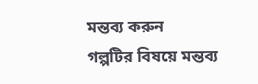মন্তব্য করুন
গল্পটির বিষয়ে মন্তব্য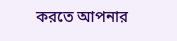করতে আপনার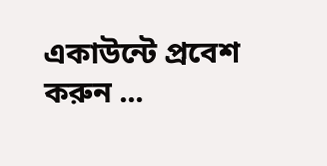একাউন্টে প্রবেশ করুন ...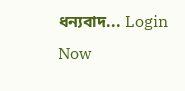ধন্যবাদ... Login Now